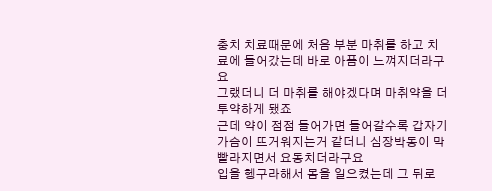충치 치료때문에 처음 부분 마취를 하고 치료에 들어갔는데 바로 아픔이 느껴지더라구요
그랬더니 더 마취를 해야겠다며 마취약을 더 투약하게 됐죠
근데 약이 점점 들어가면 들어갈수록 갑자기 가슴이 뜨거워지는거 같더니 심장박동이 막 빨라지면서 요동치더라구요
입을 헹구라해서 몸을 일으켰는데 그 뒤로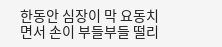한동안 심장이 막 요동치면서 손이 부들부들 떨리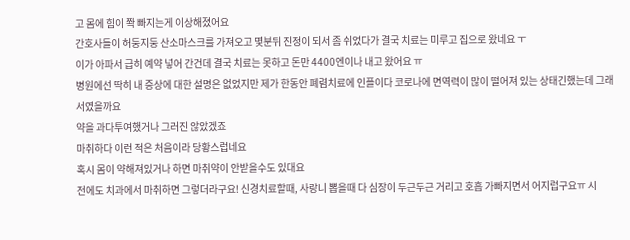고 몸에 힘이 쫙 빠지는게 이상해졌어요
간호사들이 허둥지둥 산소마스크를 가져오고 몇분뒤 진정이 되서 좀 쉬었다가 결국 치료는 미루고 집으로 왔네요 ㅜ
이가 아파서 급히 예약 넣어 간건데 결국 치료는 못하고 돈만 4400엔이나 내고 왔어요 ㅠ
병원에선 딱히 내 증상에 대한 설명은 없었지만 제가 한동안 폐렴치료에 인플이다 코로나에 면역력이 많이 떨어져 있는 상태긴했는데 그래서였을까요
약을 과다투여했거나 그러진 않았겠죠
마취하다 이런 적은 처음이라 당황스럽네요
혹시 몸이 약해져있거나 하면 마취약이 안받을수도 있대요
전에도 치과에서 마취하면 그렇더라구요! 신경치료할때, 사랑니 뽑을때 다 심장이 두근두근 거리고 호흡 가빠지면서 어지럽구요ㅠ 시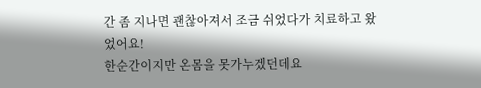간 좀 지나면 괜찮아져서 조금 쉬었다가 치료하고 왔었어요!
한순간이지만 온몸을 못가누겠던데요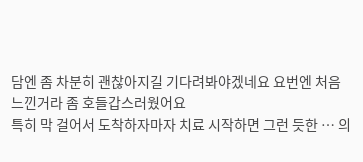담엔 좀 차분히 괜찮아지길 기다려봐야겠네요 요번엔 처음 느낀거라 좀 호들갑스러웠어요
특히 막 걸어서 도착하자마자 치료 시작하면 그런 듯한 … 의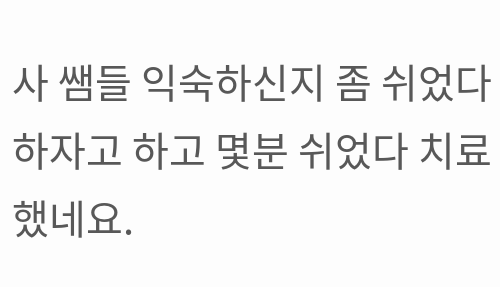사 쌤들 익숙하신지 좀 쉬었다 하자고 하고 몇분 쉬었다 치료 했네요.